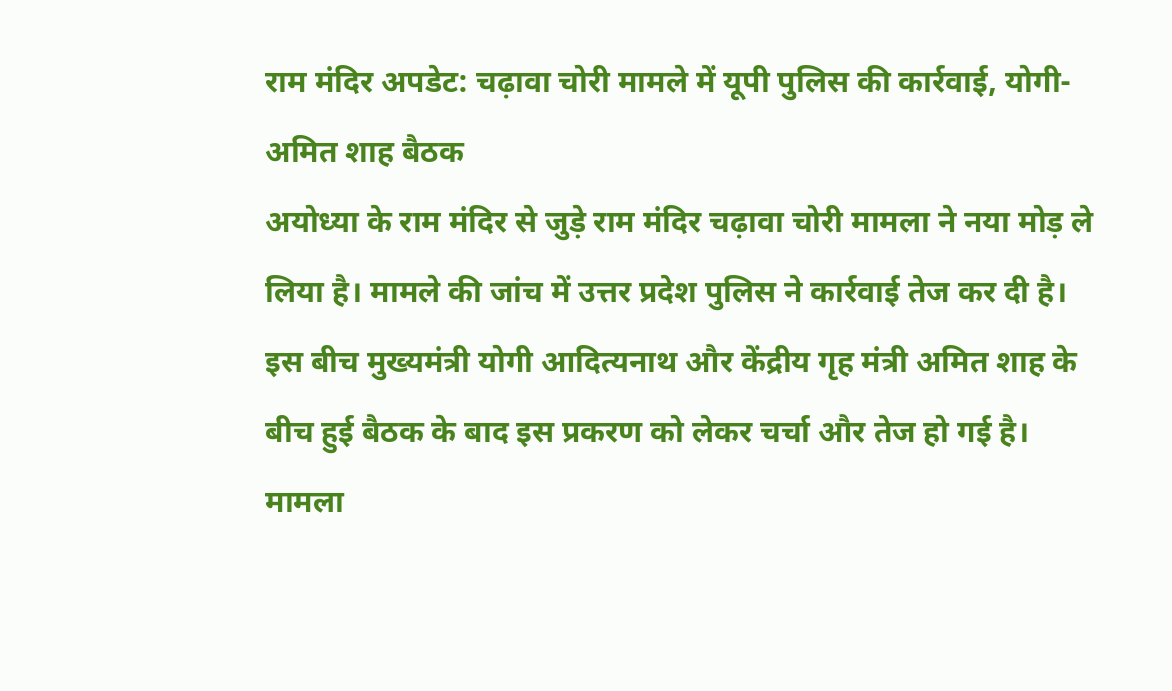राम मंदिर अपडेट: चढ़ावा चोरी मामले में यूपी पुलिस की कार्रवाई, योगी-अमित शाह बैठक
अयोध्या के राम मंदिर से जुड़े राम मंदिर चढ़ावा चोरी मामला ने नया मोड़ ले लिया है। मामले की जांच में उत्तर प्रदेश पुलिस ने कार्रवाई तेज कर दी है। इस बीच मुख्यमंत्री योगी आदित्यनाथ और केंद्रीय गृह मंत्री अमित शाह के बीच हुई बैठक के बाद इस प्रकरण को लेकर चर्चा और तेज हो गई है।
मामला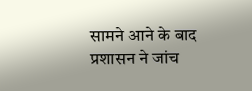सामने आने के बाद प्रशासन ने जांच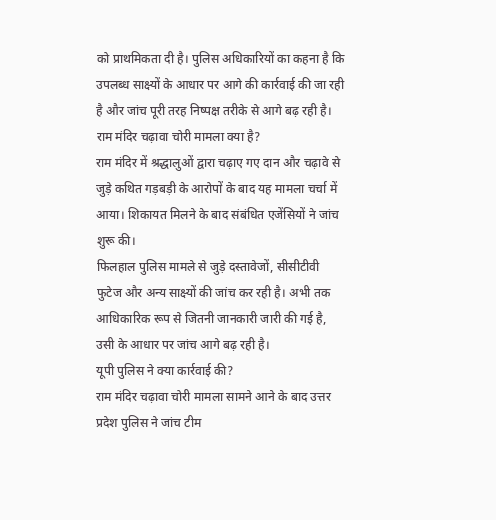को प्राथमिकता दी है। पुलिस अधिकारियों का कहना है कि उपलब्ध साक्ष्यों के आधार पर आगे की कार्रवाई की जा रही है और जांच पूरी तरह निष्पक्ष तरीके से आगे बढ़ रही है।
राम मंदिर चढ़ावा चोरी मामला क्या है?
राम मंदिर में श्रद्धालुओं द्वारा चढ़ाए गए दान और चढ़ावे से जुड़े कथित गड़बड़ी के आरोपों के बाद यह मामला चर्चा में आया। शिकायत मिलने के बाद संबंधित एजेंसियों ने जांच शुरू की।
फिलहाल पुलिस मामले से जुड़े दस्तावेजों, सीसीटीवी फुटेज और अन्य साक्ष्यों की जांच कर रही है। अभी तक आधिकारिक रूप से जितनी जानकारी जारी की गई है, उसी के आधार पर जांच आगे बढ़ रही है।
यूपी पुलिस ने क्या कार्रवाई की?
राम मंदिर चढ़ावा चोरी मामला सामने आने के बाद उत्तर प्रदेश पुलिस ने जांच टीम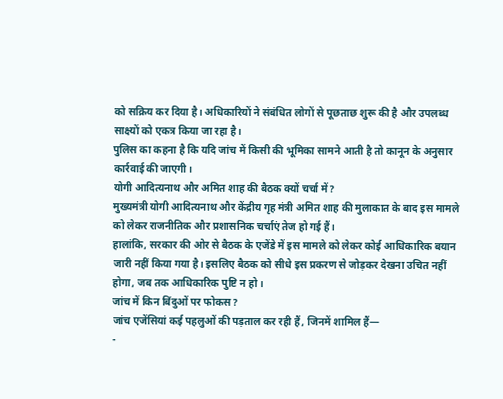को सक्रिय कर दिया है। अधिकारियों ने संबंधित लोगों से पूछताछ शुरू की है और उपलब्ध साक्ष्यों को एकत्र किया जा रहा है।
पुलिस का कहना है कि यदि जांच में किसी की भूमिका सामने आती है तो कानून के अनुसार कार्रवाई की जाएगी।
योगी आदित्यनाथ और अमित शाह की बैठक क्यों चर्चा में?
मुख्यमंत्री योगी आदित्यनाथ और केंद्रीय गृह मंत्री अमित शाह की मुलाकात के बाद इस मामले को लेकर राजनीतिक और प्रशासनिक चर्चाएं तेज हो गई हैं।
हालांकि, सरकार की ओर से बैठक के एजेंडे में इस मामले को लेकर कोई आधिकारिक बयान जारी नहीं किया गया है। इसलिए बैठक को सीधे इस प्रकरण से जोड़कर देखना उचित नहीं होगा, जब तक आधिकारिक पुष्टि न हो।
जांच में किन बिंदुओं पर फोकस?
जांच एजेंसियां कई पहलुओं की पड़ताल कर रही हैं, जिनमें शामिल हैं—
-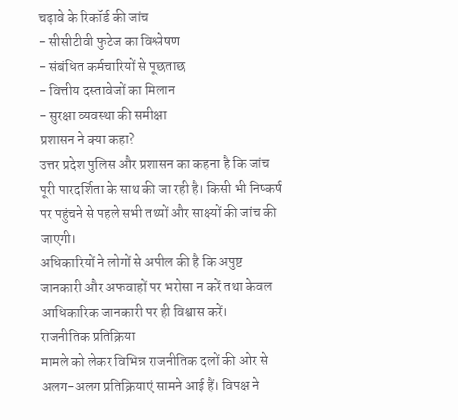चढ़ावे के रिकॉर्ड की जांच
- सीसीटीवी फुटेज का विश्लेषण
- संबंधित कर्मचारियों से पूछताछ
- वित्तीय दस्तावेजों का मिलान
- सुरक्षा व्यवस्था की समीक्षा
प्रशासन ने क्या कहा?
उत्तर प्रदेश पुलिस और प्रशासन का कहना है कि जांच पूरी पारदर्शिता के साथ की जा रही है। किसी भी निष्कर्ष पर पहुंचने से पहले सभी तथ्यों और साक्ष्यों की जांच की जाएगी।
अधिकारियों ने लोगों से अपील की है कि अपुष्ट जानकारी और अफवाहों पर भरोसा न करें तथा केवल आधिकारिक जानकारी पर ही विश्वास करें।
राजनीतिक प्रतिक्रिया
मामले को लेकर विभिन्न राजनीतिक दलों की ओर से अलग-अलग प्रतिक्रियाएं सामने आई हैं। विपक्ष ने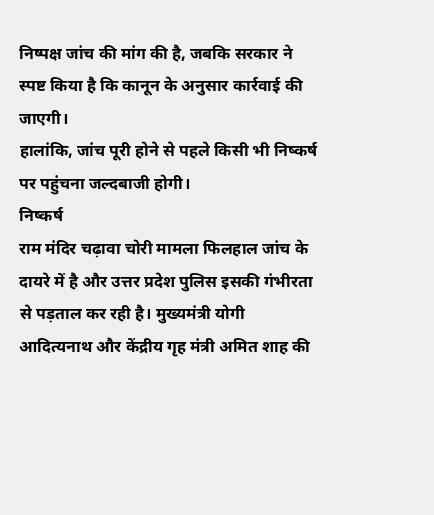निष्पक्ष जांच की मांग की है, जबकि सरकार ने स्पष्ट किया है कि कानून के अनुसार कार्रवाई की जाएगी।
हालांकि, जांच पूरी होने से पहले किसी भी निष्कर्ष पर पहुंचना जल्दबाजी होगी।
निष्कर्ष
राम मंदिर चढ़ावा चोरी मामला फिलहाल जांच के दायरे में है और उत्तर प्रदेश पुलिस इसकी गंभीरता से पड़ताल कर रही है। मुख्यमंत्री योगी आदित्यनाथ और केंद्रीय गृह मंत्री अमित शाह की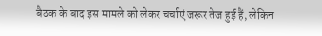बैठक के बाद इस मामले को लेकर चर्चाएं जरूर तेज हुई हैं, लेकिन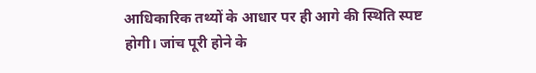आधिकारिक तथ्यों के आधार पर ही आगे की स्थिति स्पष्ट होगी। जांच पूरी होने के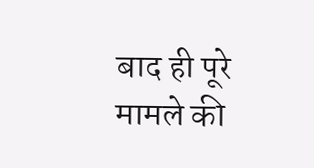बाद ही पूरे मामले की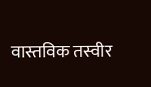वास्तविक तस्वीर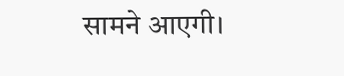सामने आएगी।